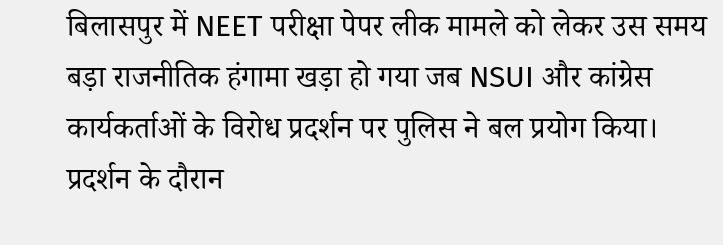बिलासपुर में NEET परीक्षा पेपर लीक मामले को लेकर उस समय बड़ा राजनीतिक हंगामा खड़ा हो गया जब NSUI और कांग्रेस कार्यकर्ताओं के विरोध प्रदर्शन पर पुलिस ने बल प्रयोग किया। प्रदर्शन के दौरान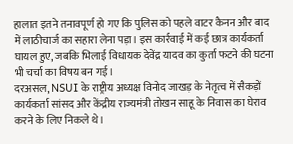हालात इतने तनावपूर्ण हो गए कि पुलिस को पहले वाटर कैनन और बाद में लाठीचार्ज का सहारा लेना पड़ा। इस कार्रवाई में कई छात्र कार्यकर्ता घायल हुए, जबकि भिलाई विधायक देवेंद्र यादव का कुर्ता फटने की घटना भी चर्चा का विषय बन गई।
दरअसल, NSUI के राष्ट्रीय अध्यक्ष विनोद जाखड़ के नेतृत्व में सैकड़ों कार्यकर्ता सांसद और केंद्रीय राज्यमंत्री तोखन साहू के निवास का घेराव करने के लिए निकले थे।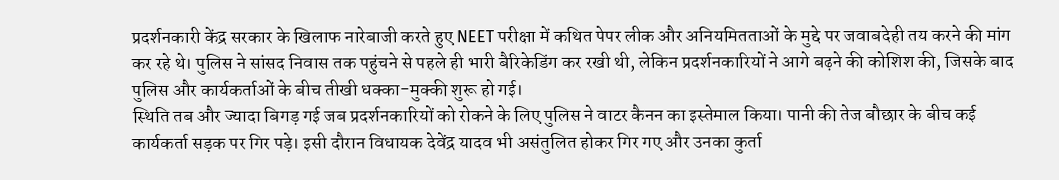प्रदर्शनकारी केंद्र सरकार के खिलाफ नारेबाजी करते हुए NEET परीक्षा में कथित पेपर लीक और अनियमितताओं के मुद्दे पर जवाबदेही तय करने की मांग कर रहे थे। पुलिस ने सांसद निवास तक पहुंचने से पहले ही भारी बैरिकेडिंग कर रखी थी, लेकिन प्रदर्शनकारियों ने आगे बढ़ने की कोशिश की, जिसके बाद पुलिस और कार्यकर्ताओं के बीच तीखी धक्का-मुक्की शुरू हो गई।
स्थिति तब और ज्यादा बिगड़ गई जब प्रदर्शनकारियों को रोकने के लिए पुलिस ने वाटर कैनन का इस्तेमाल किया। पानी की तेज बौछार के बीच कई कार्यकर्ता सड़क पर गिर पड़े। इसी दौरान विधायक देवेंद्र यादव भी असंतुलित होकर गिर गए और उनका कुर्ता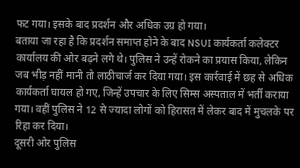फट गया। इसके बाद प्रदर्शन और अधिक उग्र हो गया।
बताया जा रहा है कि प्रदर्शन समाप्त होने के बाद NSUI कार्यकर्ता कलेक्टर कार्यालय की ओर बढ़ने लगे थे। पुलिस ने उन्हें रोकने का प्रयास किया, लेकिन जब भीड़ नहीं मानी तो लाठीचार्ज कर दिया गया। इस कार्रवाई में छह से अधिक कार्यकर्ता घायल हो गए, जिन्हें उपचार के लिए सिम्स अस्पताल में भर्ती कराया गया। वहीं पुलिस ने 12 से ज्यादा लोगों को हिरासत में लेकर बाद में मुचलके पर रिहा कर दिया।
दूसरी ओर पुलिस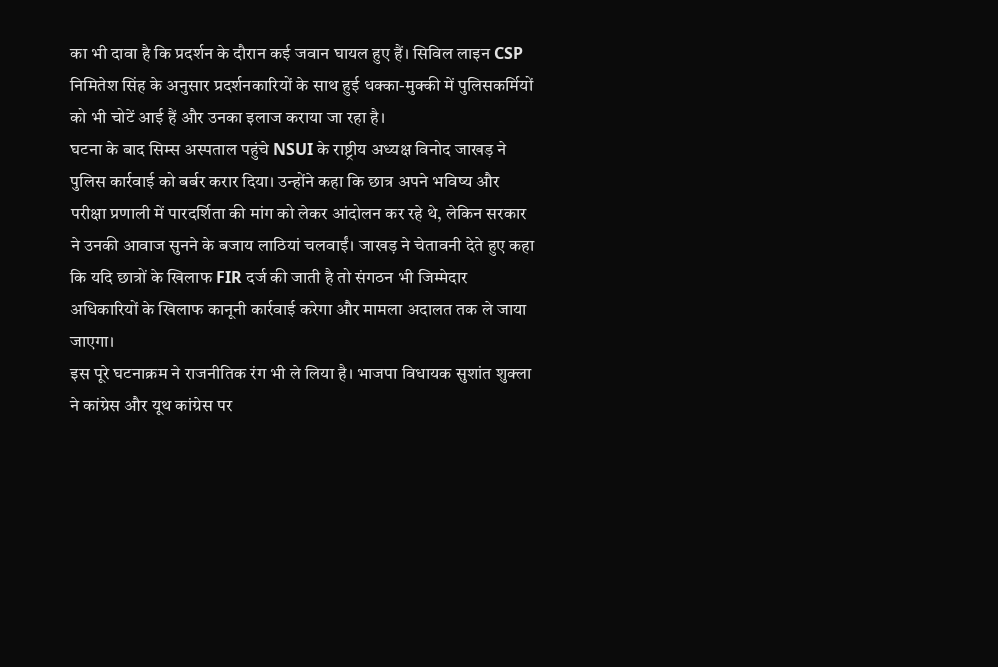का भी दावा है कि प्रदर्शन के दौरान कई जवान घायल हुए हैं। सिविल लाइन CSP निमितेश सिंह के अनुसार प्रदर्शनकारियों के साथ हुई धक्का-मुक्की में पुलिसकर्मियों को भी चोटें आई हैं और उनका इलाज कराया जा रहा है।
घटना के बाद सिम्स अस्पताल पहुंचे NSUI के राष्ट्रीय अध्यक्ष विनोद जाखड़ ने पुलिस कार्रवाई को बर्बर करार दिया। उन्होंने कहा कि छात्र अपने भविष्य और परीक्षा प्रणाली में पारदर्शिता की मांग को लेकर आंदोलन कर रहे थे, लेकिन सरकार ने उनकी आवाज सुनने के बजाय लाठियां चलवाईं। जाखड़ ने चेतावनी देते हुए कहा कि यदि छात्रों के खिलाफ FIR दर्ज की जाती है तो संगठन भी जिम्मेदार अधिकारियों के खिलाफ कानूनी कार्रवाई करेगा और मामला अदालत तक ले जाया जाएगा।
इस पूरे घटनाक्रम ने राजनीतिक रंग भी ले लिया है। भाजपा विधायक सुशांत शुक्ला ने कांग्रेस और यूथ कांग्रेस पर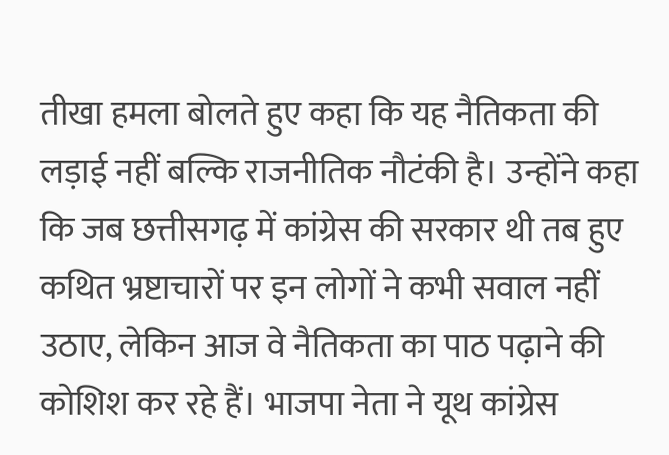तीखा हमला बोलते हुए कहा कि यह नैतिकता की लड़ाई नहीं बल्कि राजनीतिक नौटंकी है। उन्होंने कहा कि जब छत्तीसगढ़ में कांग्रेस की सरकार थी तब हुए कथित भ्रष्टाचारों पर इन लोगों ने कभी सवाल नहीं उठाए, लेकिन आज वे नैतिकता का पाठ पढ़ाने की कोशिश कर रहे हैं। भाजपा नेता ने यूथ कांग्रेस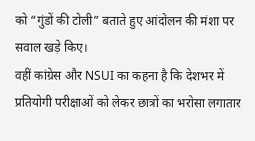को “गुंडों की टोली” बताते हुए आंदोलन की मंशा पर सवाल खड़े किए।
वहीं कांग्रेस और NSUI का कहना है कि देशभर में प्रतियोगी परीक्षाओं को लेकर छात्रों का भरोसा लगातार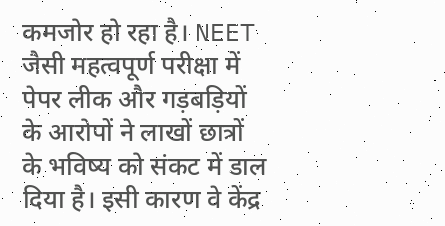कमजोर हो रहा है। NEET जैसी महत्वपूर्ण परीक्षा में पेपर लीक और गड़बड़ियों के आरोपों ने लाखों छात्रों के भविष्य को संकट में डाल दिया है। इसी कारण वे केंद्र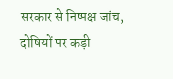सरकार से निष्पक्ष जांच, दोषियों पर कड़ी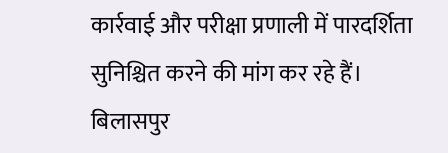कार्रवाई और परीक्षा प्रणाली में पारदर्शिता सुनिश्चित करने की मांग कर रहे हैं।
बिलासपुर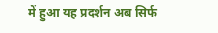में हुआ यह प्रदर्शन अब सिर्फ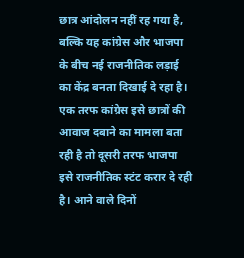छात्र आंदोलन नहीं रह गया है, बल्कि यह कांग्रेस और भाजपा के बीच नई राजनीतिक लड़ाई का केंद्र बनता दिखाई दे रहा है। एक तरफ कांग्रेस इसे छात्रों की आवाज दबाने का मामला बता रही है तो दूसरी तरफ भाजपा इसे राजनीतिक स्टंट करार दे रही है। आने वाले दिनों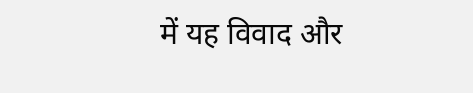में यह विवाद और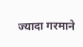ज्यादा गरमाने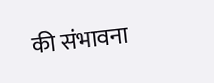की संभावना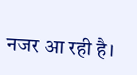नजर आ रही है।